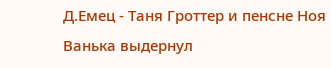Д.Емец - Таня Гроттер и пенсне Ноя
Ванька выдернул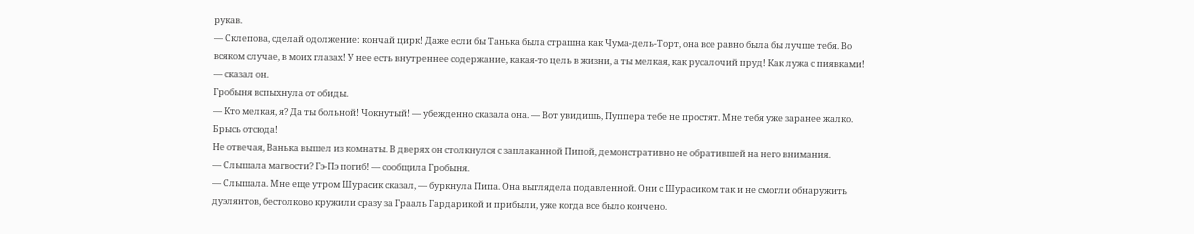рукав.
— Склепова, сделай одолжение: кончай цирк! Даже если бы Танька была страшна как Чума-дель-Торт, она все равно была бы лучше тебя. Во всяком случае, в моих глазах! У нее есть внутреннее содержание, какая-то цель в жизни, а ты мелкая, как русалочий пруд! Как лужа с пиявками! — сказал он.
Гробыня вспыхнула от обиды.
— Кто мелкая, я? Да ты больной! Чокнутый! — убежденно сказала она. — Вот увидишь, Пуппера тебе не простят. Мне тебя уже заранее жалко. Брысь отсюда!
Не отвечая, Ванька вышел из комнаты. В дверях он столкнулся с заплаканной Пипой, демонстративно не обратившей на него внимания.
— Слышала магвости? Гэ-Пэ погиб! — сообщила Гробыня.
— Слышала. Мне еще утром Шурасик сказал, — буркнула Пипа. Она выглядела подавленной. Они с Шурасиком так и не смогли обнаружить дуэлянтов, бестолково кружили сразу за Грааль Гардарикой и прибыли, уже когда все было кончено.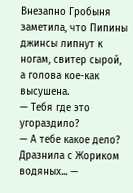Внезапно Гробыня заметила, что Пипины джинсы липнут к ногам, свитер сырой, а голова кое-как высушена.
— Тебя где это угораздило?
— А тебе какое дело? Дразнила с Жориком водяных... —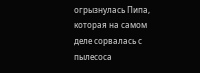огрызнулась Пипа, которая на самом деле сорвалась с пылесоса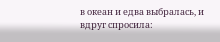в океан и едва выбралась, и вдруг спросила: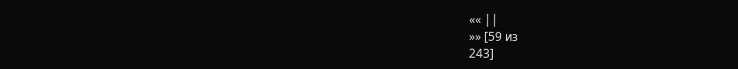«« ||
»» [59 из
243]